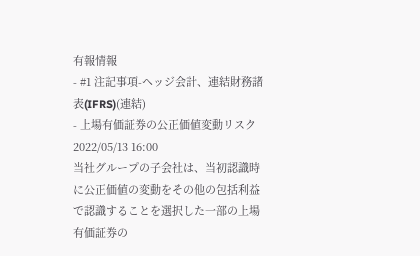有報情報
- #1 注記事項-ヘッジ会計、連結財務諸表(IFRS)(連結)
- 上場有価証券の公正価値変動リスク2022/05/13 16:00
当社グループの子会社は、当初認識時に公正価値の変動をその他の包括利益で認識することを選択した一部の上場有価証券の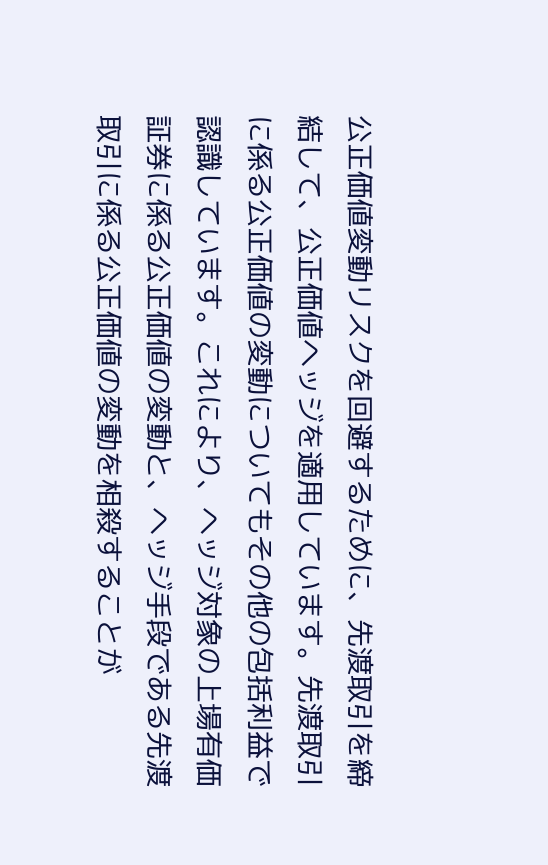公正価値変動リスクを回避するために、先渡取引を締結して、公正価値ヘッジを適用しています。先渡取引に係る公正価値の変動についてもその他の包括利益で認識しています。これにより、ヘッジ対象の上場有価証券に係る公正価値の変動と、ヘッジ手段である先渡取引に係る公正価値の変動を相殺することが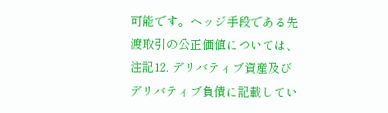可能です。ヘッジ手段である先渡取引の公正価値については、注記12. デリバティブ資産及びデリバティブ負債に記載してい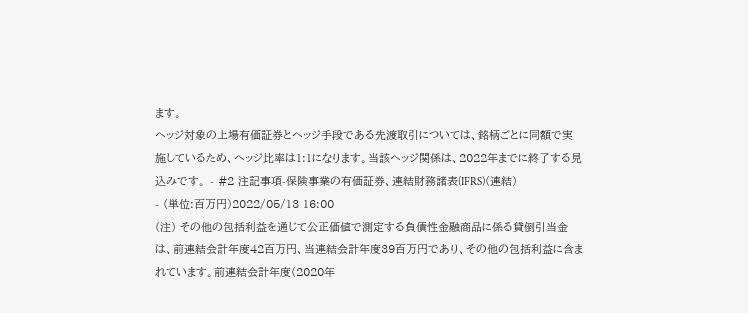ます。
ヘッジ対象の上場有価証券とヘッジ手段である先渡取引については、銘柄ごとに同額で実施しているため、ヘッジ比率は1:1になります。当該ヘッジ関係は、2022年までに終了する見込みです。 - #2 注記事項-保険事業の有価証券、連結財務諸表(IFRS)(連結)
- (単位:百万円)2022/05/13 16:00
(注) その他の包括利益を通じて公正価値で測定する負債性金融商品に係る貸倒引当金は、前連結会計年度42百万円、当連結会計年度39百万円であり、その他の包括利益に含まれています。前連結会計年度(2020年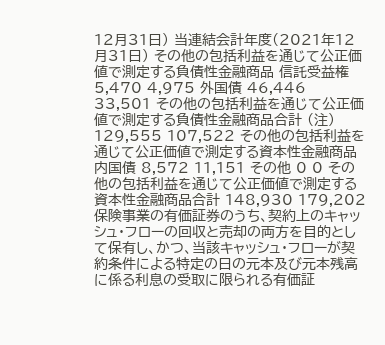12月31日) 当連結会計年度(2021年12月31日) その他の包括利益を通じて公正価値で測定する負債性金融商品 信託受益権 5,470 4,975 外国債 46,446 33,501 その他の包括利益を通じて公正価値で測定する負債性金融商品合計 (注) 129,555 107,522 その他の包括利益を通じて公正価値で測定する資本性金融商品 内国債 8,572 11,151 その他 0 0 その他の包括利益を通じて公正価値で測定する資本性金融商品合計 148,930 179,202
保険事業の有価証券のうち、契約上のキャッシュ・フローの回収と売却の両方を目的として保有し、かつ、当該キャッシュ・フローが契約条件による特定の日の元本及び元本残高に係る利息の受取に限られる有価証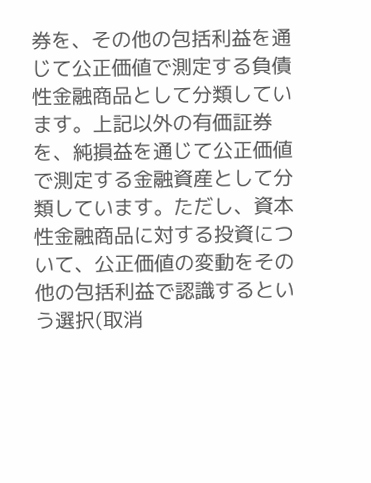券を、その他の包括利益を通じて公正価値で測定する負債性金融商品として分類しています。上記以外の有価証券を、純損益を通じて公正価値で測定する金融資産として分類しています。ただし、資本性金融商品に対する投資について、公正価値の変動をその他の包括利益で認識するという選択(取消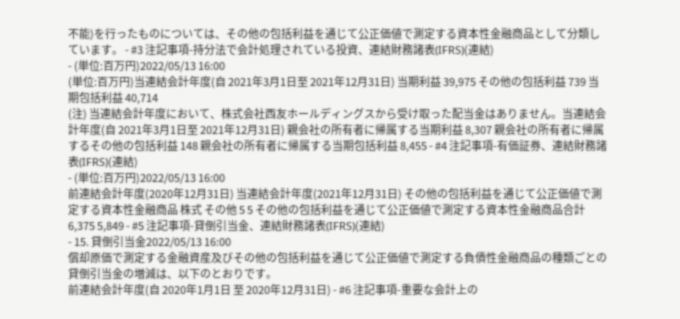不能)を行ったものについては、その他の包括利益を通じて公正価値で測定する資本性金融商品として分類しています。 - #3 注記事項-持分法で会計処理されている投資、連結財務諸表(IFRS)(連結)
- (単位:百万円)2022/05/13 16:00
(単位:百万円)当連結会計年度(自 2021年3月1日至 2021年12月31日) 当期利益 39,975 その他の包括利益 739 当期包括利益 40,714
(注) 当連結会計年度において、株式会社西友ホールディングスから受け取った配当金はありません。当連結会計年度(自 2021年3月1日至 2021年12月31日) 親会社の所有者に帰属する当期利益 8,307 親会社の所有者に帰属するその他の包括利益 148 親会社の所有者に帰属する当期包括利益 8,455 - #4 注記事項-有価証券、連結財務諸表(IFRS)(連結)
- (単位:百万円)2022/05/13 16:00
前連結会計年度(2020年12月31日) 当連結会計年度(2021年12月31日) その他の包括利益を通じて公正価値で測定する資本性金融商品 株式 その他 5 5 その他の包括利益を通じて公正価値で測定する資本性金融商品合計 6,375 5,849 - #5 注記事項-貸倒引当金、連結財務諸表(IFRS)(連結)
- 15. 貸倒引当金2022/05/13 16:00
償却原価で測定する金融資産及びその他の包括利益を通じて公正価値で測定する負債性金融商品の種類ごとの貸倒引当金の増減は、以下のとおりです。
前連結会計年度(自 2020年1月1日 至 2020年12月31日) - #6 注記事項-重要な会計上の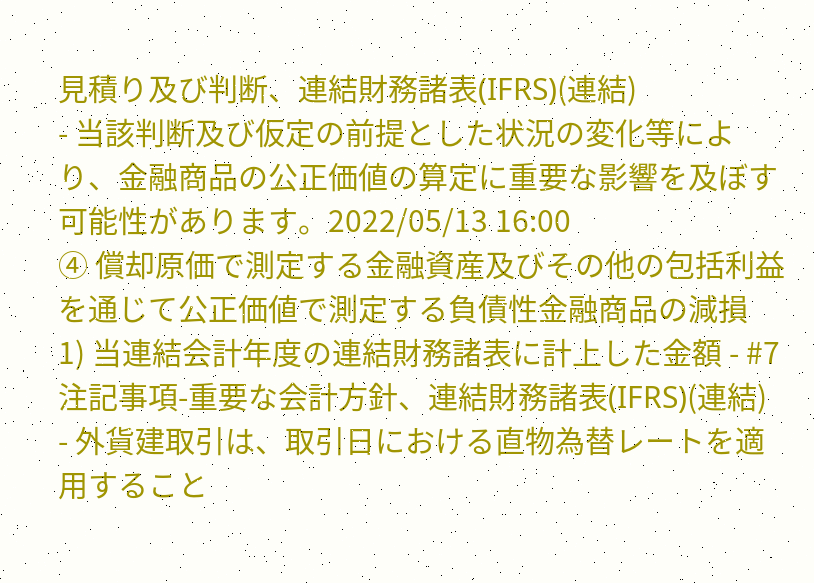見積り及び判断、連結財務諸表(IFRS)(連結)
- 当該判断及び仮定の前提とした状況の変化等により、金融商品の公正価値の算定に重要な影響を及ぼす可能性があります。2022/05/13 16:00
④ 償却原価で測定する金融資産及びその他の包括利益を通じて公正価値で測定する負債性金融商品の減損
1) 当連結会計年度の連結財務諸表に計上した金額 - #7 注記事項-重要な会計方針、連結財務諸表(IFRS)(連結)
- 外貨建取引は、取引日における直物為替レートを適用すること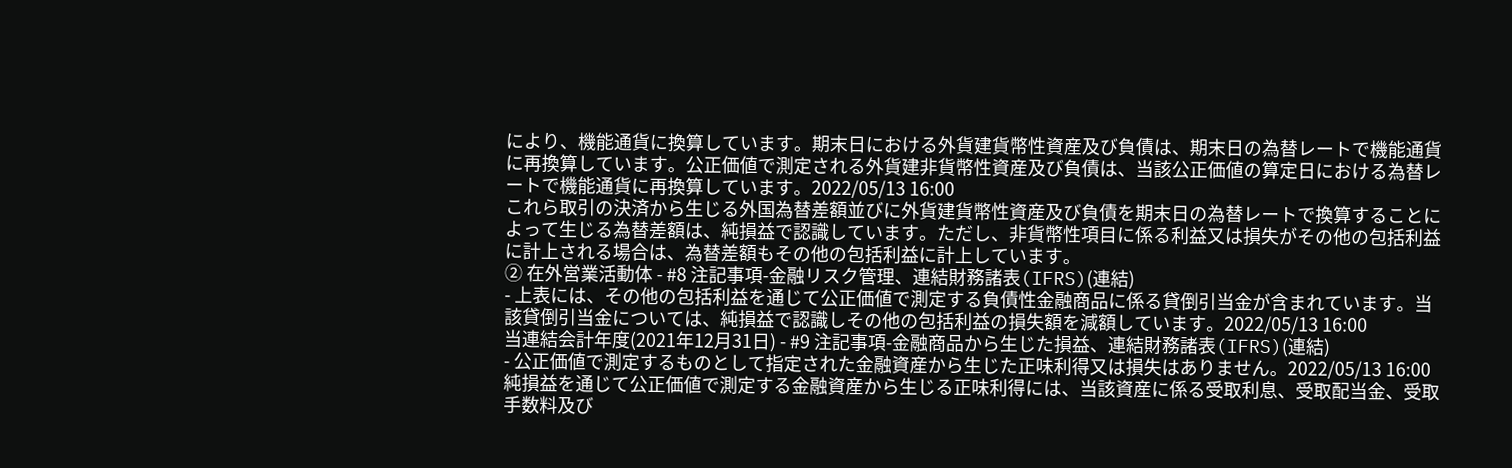により、機能通貨に換算しています。期末日における外貨建貨幣性資産及び負債は、期末日の為替レートで機能通貨に再換算しています。公正価値で測定される外貨建非貨幣性資産及び負債は、当該公正価値の算定日における為替レートで機能通貨に再換算しています。2022/05/13 16:00
これら取引の決済から生じる外国為替差額並びに外貨建貨幣性資産及び負債を期末日の為替レートで換算することによって生じる為替差額は、純損益で認識しています。ただし、非貨幣性項目に係る利益又は損失がその他の包括利益に計上される場合は、為替差額もその他の包括利益に計上しています。
② 在外営業活動体 - #8 注記事項-金融リスク管理、連結財務諸表(IFRS)(連結)
- 上表には、その他の包括利益を通じて公正価値で測定する負債性金融商品に係る貸倒引当金が含まれています。当該貸倒引当金については、純損益で認識しその他の包括利益の損失額を減額しています。2022/05/13 16:00
当連結会計年度(2021年12月31日) - #9 注記事項-金融商品から生じた損益、連結財務諸表(IFRS)(連結)
- 公正価値で測定するものとして指定された金融資産から生じた正味利得又は損失はありません。2022/05/13 16:00
純損益を通じて公正価値で測定する金融資産から生じる正味利得には、当該資産に係る受取利息、受取配当金、受取手数料及び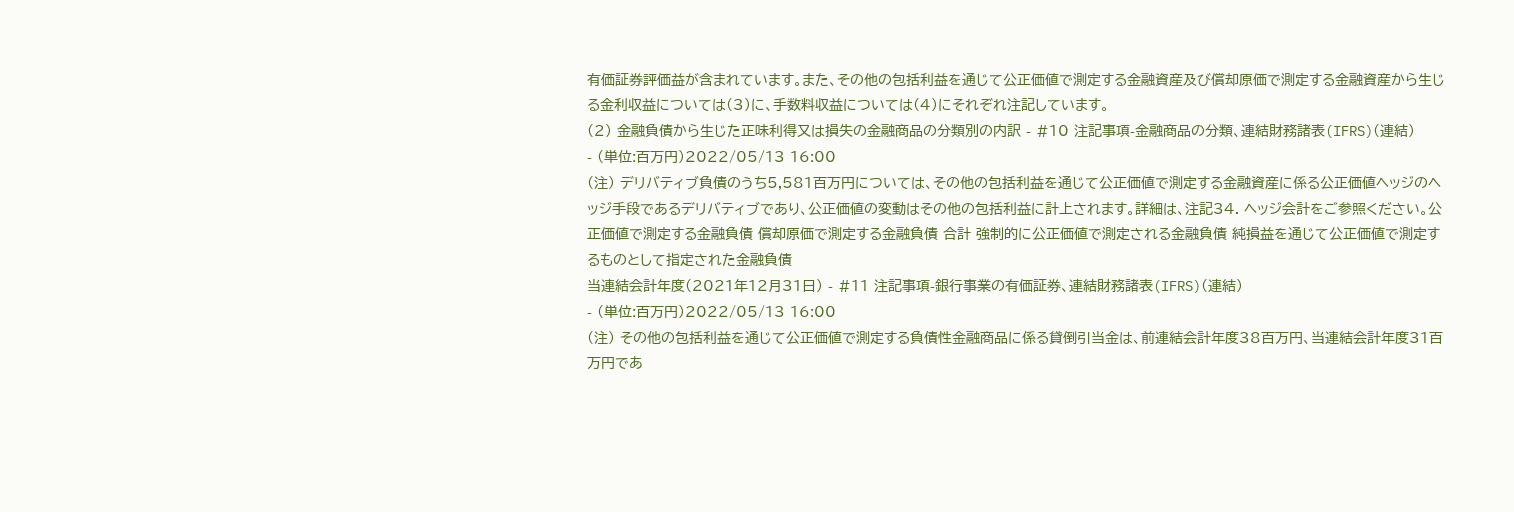有価証券評価益が含まれています。また、その他の包括利益を通じて公正価値で測定する金融資産及び償却原価で測定する金融資産から生じる金利収益については(3)に、手数料収益については(4)にそれぞれ注記しています。
(2) 金融負債から生じた正味利得又は損失の金融商品の分類別の内訳 - #10 注記事項-金融商品の分類、連結財務諸表(IFRS)(連結)
- (単位:百万円)2022/05/13 16:00
(注) デリバティブ負債のうち5,581百万円については、その他の包括利益を通じて公正価値で測定する金融資産に係る公正価値ヘッジのヘッジ手段であるデリバティブであり、公正価値の変動はその他の包括利益に計上されます。詳細は、注記34. ヘッジ会計をご参照ください。公正価値で測定する金融負債 償却原価で測定する金融負債 合計 強制的に公正価値で測定される金融負債 純損益を通じて公正価値で測定するものとして指定された金融負債
当連結会計年度(2021年12月31日) - #11 注記事項-銀行事業の有価証券、連結財務諸表(IFRS)(連結)
- (単位:百万円)2022/05/13 16:00
(注) その他の包括利益を通じて公正価値で測定する負債性金融商品に係る貸倒引当金は、前連結会計年度38百万円、当連結会計年度31百万円であ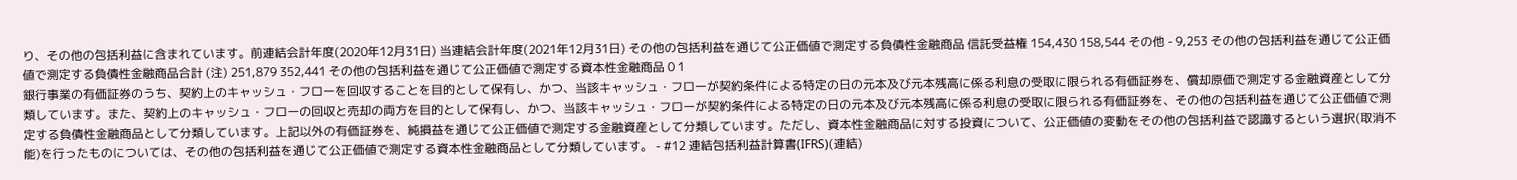り、その他の包括利益に含まれています。前連結会計年度(2020年12月31日) 当連結会計年度(2021年12月31日) その他の包括利益を通じて公正価値で測定する負債性金融商品 信託受益権 154,430 158,544 その他 - 9,253 その他の包括利益を通じて公正価値で測定する負債性金融商品合計 (注) 251,879 352,441 その他の包括利益を通じて公正価値で測定する資本性金融商品 0 1
銀行事業の有価証券のうち、契約上のキャッシュ・フローを回収することを目的として保有し、かつ、当該キャッシュ・フローが契約条件による特定の日の元本及び元本残高に係る利息の受取に限られる有価証券を、償却原価で測定する金融資産として分類しています。また、契約上のキャッシュ・フローの回収と売却の両方を目的として保有し、かつ、当該キャッシュ・フローが契約条件による特定の日の元本及び元本残高に係る利息の受取に限られる有価証券を、その他の包括利益を通じて公正価値で測定する負債性金融商品として分類しています。上記以外の有価証券を、純損益を通じて公正価値で測定する金融資産として分類しています。ただし、資本性金融商品に対する投資について、公正価値の変動をその他の包括利益で認識するという選択(取消不能)を行ったものについては、その他の包括利益を通じて公正価値で測定する資本性金融商品として分類しています。 - #12 連結包括利益計算書(IFRS)(連結)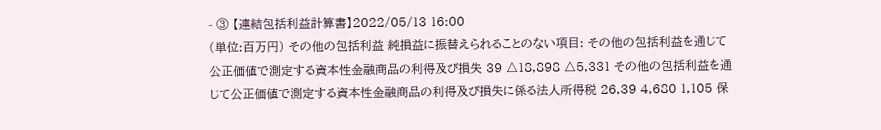- ③ 【連結包括利益計算書】2022/05/13 16:00
(単位:百万円) その他の包括利益 純損益に振替えられることのない項目: その他の包括利益を通じて公正価値で測定する資本性金融商品の利得及び損失 39 △18,898 △5,331 その他の包括利益を通じて公正価値で測定する資本性金融商品の利得及び損失に係る法人所得税 26,39 4,680 1,105 保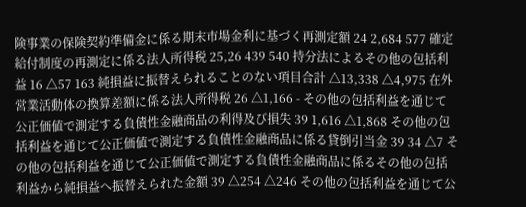険事業の保険契約準備金に係る期末市場金利に基づく再測定額 24 2,684 577 確定給付制度の再測定に係る法人所得税 25,26 439 540 持分法によるその他の包括利益 16 △57 163 純損益に振替えられることのない項目合計 △13,338 △4,975 在外営業活動体の換算差額に係る法人所得税 26 △1,166 - その他の包括利益を通じて公正価値で測定する負債性金融商品の利得及び損失 39 1,616 △1,868 その他の包括利益を通じて公正価値で測定する負債性金融商品に係る貸倒引当金 39 34 △7 その他の包括利益を通じて公正価値で測定する負債性金融商品に係るその他の包括利益から純損益へ振替えられた金額 39 △254 △246 その他の包括利益を通じて公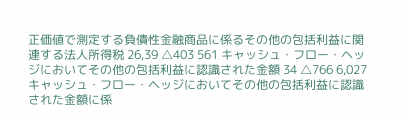正価値で測定する負債性金融商品に係るその他の包括利益に関連する法人所得税 26,39 △403 561 キャッシュ・フロー・ヘッジにおいてその他の包括利益に認識された金額 34 △766 6,027 キャッシュ・フロー・ヘッジにおいてその他の包括利益に認識された金額に係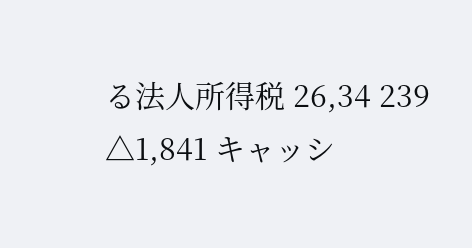る法人所得税 26,34 239 △1,841 キャッシ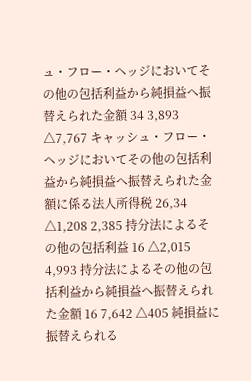ュ・フロー・ヘッジにおいてその他の包括利益から純損益へ振替えられた金額 34 3,893 △7,767 キャッシュ・フロー・ヘッジにおいてその他の包括利益から純損益へ振替えられた金額に係る法人所得税 26,34 △1,208 2,385 持分法によるその他の包括利益 16 △2,015 4,993 持分法によるその他の包括利益から純損益へ振替えられた金額 16 7,642 △405 純損益に振替えられる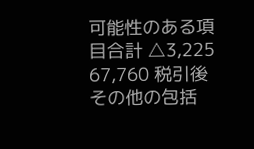可能性のある項目合計 △3,225 67,760 税引後その他の包括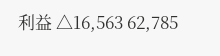利益 △16,563 62,785